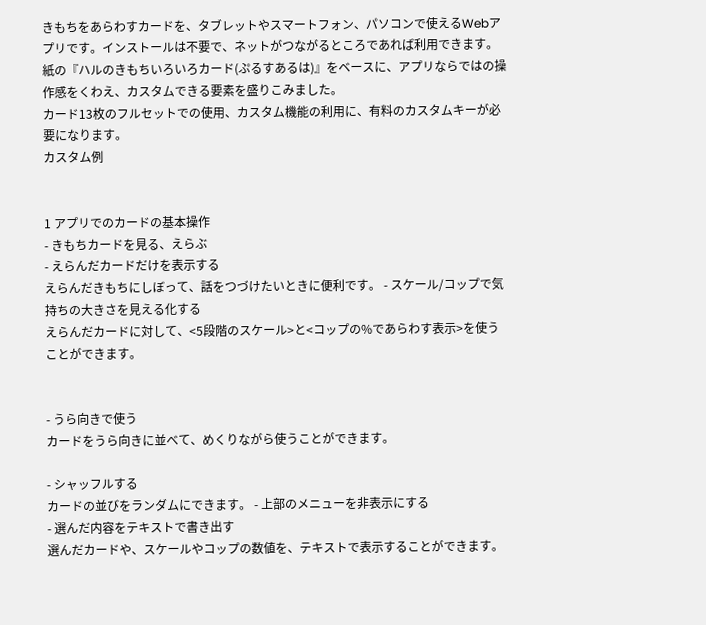きもちをあらわすカードを、タブレットやスマートフォン、パソコンで使えるWebアプリです。インストールは不要で、ネットがつながるところであれば利用できます。
紙の『ハルのきもちいろいろカード(ぷるすあるは)』をベースに、アプリならではの操作感をくわえ、カスタムできる要素を盛りこみました。
カード13枚のフルセットでの使用、カスタム機能の利用に、有料のカスタムキーが必要になります。
カスタム例


1 アプリでのカードの基本操作
- きもちカードを見る、えらぶ
- えらんだカードだけを表示する
えらんだきもちにしぼって、話をつづけたいときに便利です。 - スケール/コップで気持ちの大きさを見える化する
えらんだカードに対して、<5段階のスケール>と<コップの%であらわす表示>を使うことができます。


- うら向きで使う
カードをうら向きに並べて、めくりながら使うことができます。

- シャッフルする
カードの並びをランダムにできます。 - 上部のメニューを非表示にする
- 選んだ内容をテキストで書き出す
選んだカードや、スケールやコップの数値を、テキストで表示することができます。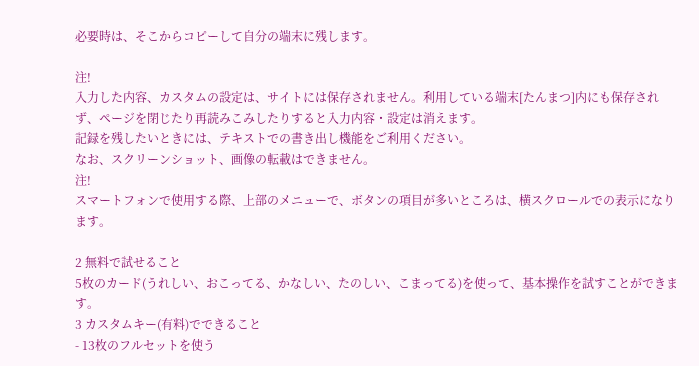必要時は、そこからコピーして自分の端末に残します。

注!
入力した内容、カスタムの設定は、サイトには保存されません。利用している端末[たんまつ]内にも保存されず、ページを閉じたり再読みこみしたりすると入力内容・設定は消えます。
記録を残したいときには、テキストでの書き出し機能をご利用ください。
なお、スクリーンショット、画像の転載はできません。
注!
スマートフォンで使用する際、上部のメニューで、ボタンの項目が多いところは、横スクロールでの表示になります。

2 無料で試せること
5枚のカード(うれしい、おこってる、かなしい、たのしい、こまってる)を使って、基本操作を試すことができます。
3 カスタムキー(有料)でできること
- 13枚のフルセットを使う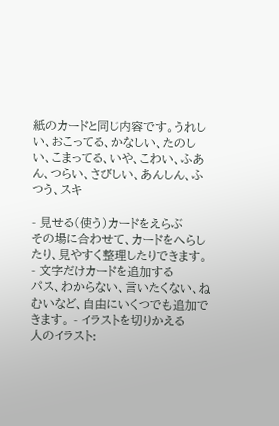紙のカードと同じ内容です。うれしい、おこってる、かなしい、たのしい、こまってる、いや、こわい、ふあん、つらい、さびしい、あんしん、ふつう、スキ

- 見せる(使う)カードをえらぶ
その場に合わせて、カードをへらしたり、見やすく整理したりできます。 - 文字だけカードを追加する
パス、わからない、言いたくない、ねむいなど、自由にいくつでも追加できます。 - イラストを切りかえる
人のイラスト: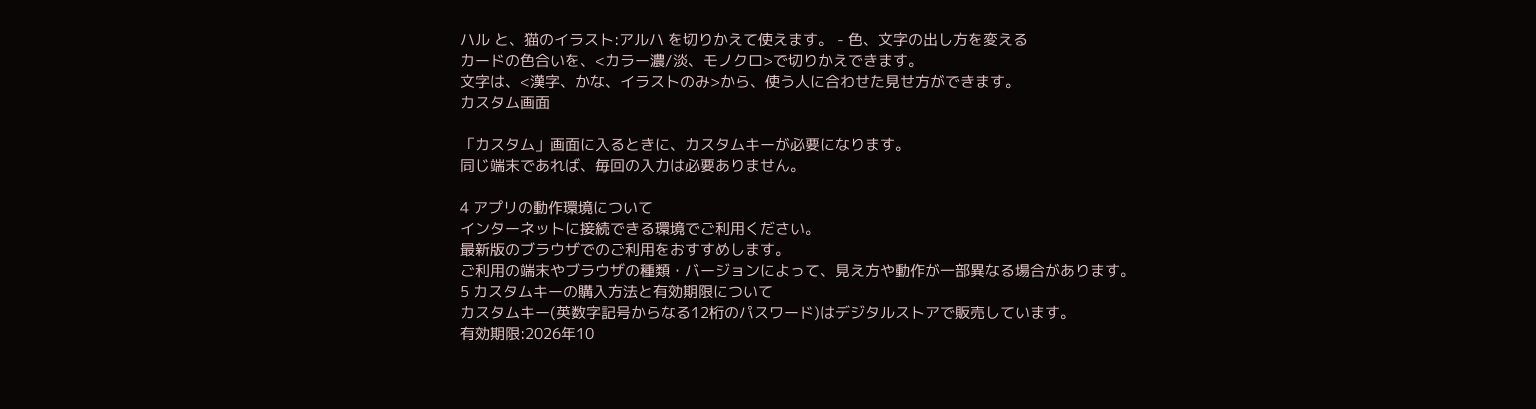ハル と、猫のイラスト:アルハ を切りかえて使えます。 - 色、文字の出し方を変える
カードの色合いを、<カラー濃/淡、モノクロ>で切りかえできます。
文字は、<漢字、かな、イラストのみ>から、使う人に合わせた見せ方ができます。
カスタム画面

「カスタム」画面に入るときに、カスタムキーが必要になります。
同じ端末であれば、毎回の入力は必要ありません。

4 アプリの動作環境について
インターネットに接続できる環境でご利用ください。
最新版のブラウザでのご利用をおすすめします。
ご利用の端末やブラウザの種類・バージョンによって、見え方や動作が一部異なる場合があります。
5 カスタムキーの購入方法と有効期限について
カスタムキー(英数字記号からなる12桁のパスワード)はデジタルストアで販売しています。
有効期限:2026年10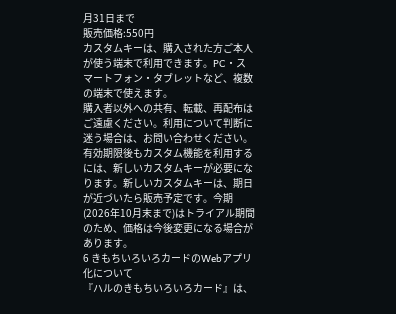月31日まで
販売価格:550円
カスタムキーは、購入された方ご本人が使う端末で利用できます。PC・スマートフォン・タブレットなど、複数の端末で使えます。
購入者以外への共有、転載、再配布はご遠慮ください。利用について判断に迷う場合は、お問い合わせください。
有効期限後もカスタム機能を利用するには、新しいカスタムキーが必要になります。新しいカスタムキーは、期日が近づいたら販売予定です。今期(2026年10月末まで)はトライアル期間のため、価格は今後変更になる場合があります。
6 きもちいろいろカードのWebアプリ化について
『ハルのきもちいろいろカード』は、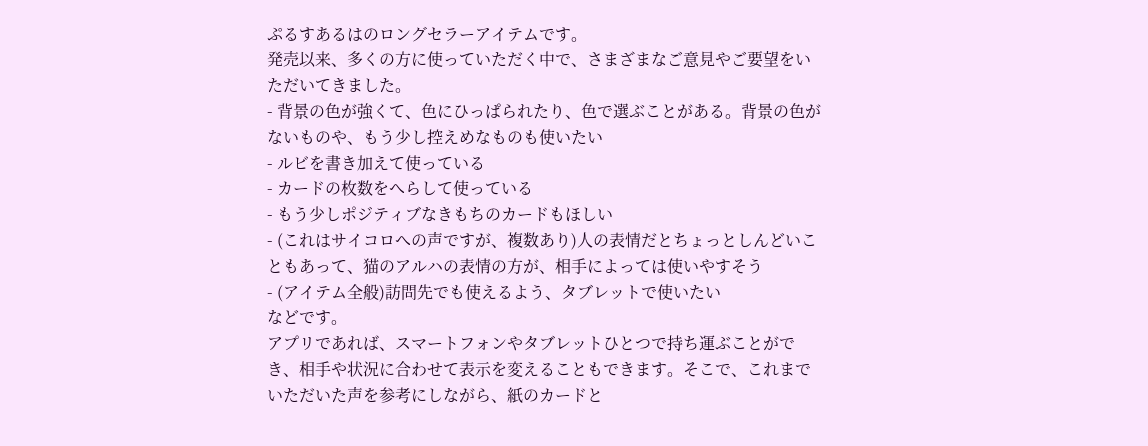ぷるすあるはのロングセラーアイテムです。
発売以来、多くの方に使っていただく中で、さまざまなご意見やご要望をいただいてきました。
- 背景の色が強くて、色にひっぱられたり、色で選ぶことがある。背景の色がないものや、もう少し控えめなものも使いたい
- ルビを書き加えて使っている
- カードの枚数をへらして使っている
- もう少しポジティブなきもちのカードもほしい
- (これはサイコロへの声ですが、複数あり)人の表情だとちょっとしんどいこともあって、猫のアルハの表情の方が、相手によっては使いやすそう
- (アイテム全般)訪問先でも使えるよう、タブレットで使いたい
などです。
アプリであれば、スマートフォンやタブレットひとつで持ち運ぶことができ、相手や状況に合わせて表示を変えることもできます。そこで、これまでいただいた声を参考にしながら、紙のカードと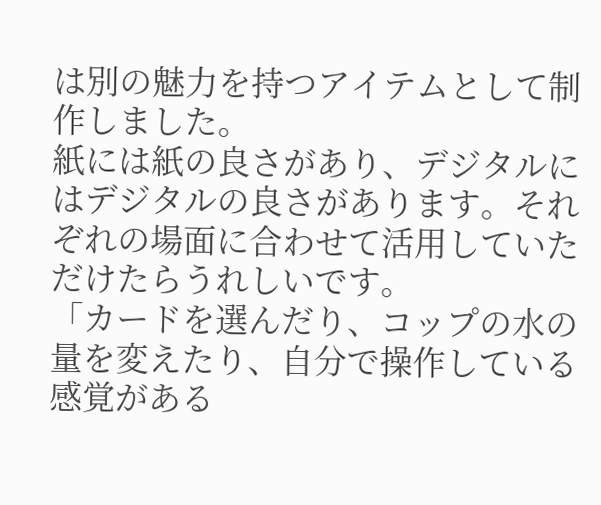は別の魅力を持つアイテムとして制作しました。
紙には紙の良さがあり、デジタルにはデジタルの良さがあります。それぞれの場面に合わせて活用していただけたらうれしいです。
「カードを選んだり、コップの水の量を変えたり、自分で操作している感覚がある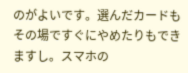のがよいです。選んだカードもその場ですぐにやめたりもできますし。スマホの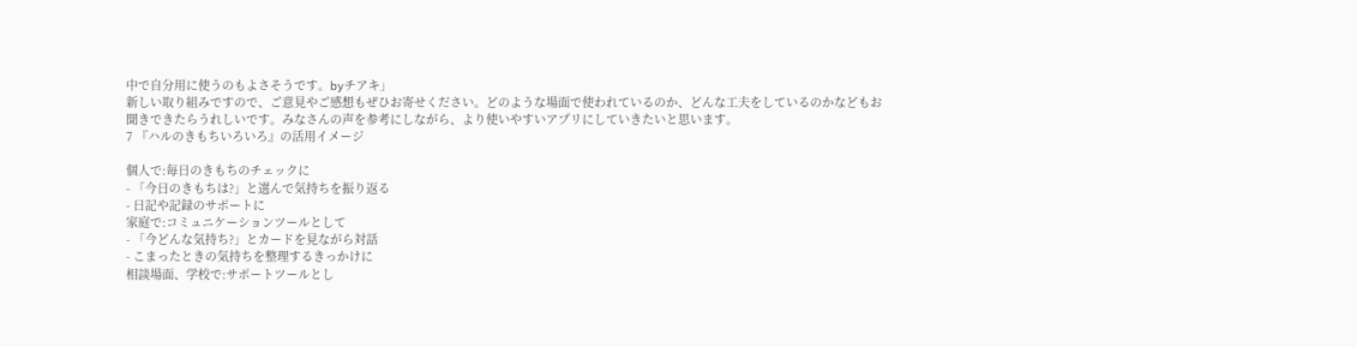中で自分用に使うのもよさそうです。byチアキ」
新しい取り組みですので、ご意見やご感想もぜひお寄せください。どのような場面で使われているのか、どんな工夫をしているのかなどもお聞きできたらうれしいです。みなさんの声を参考にしながら、より使いやすいアプリにしていきたいと思います。
7 『ハルのきもちいろいろ』の活用イメージ

個人で:毎日のきもちのチェックに
- 「今日のきもちは?」と選んで気持ちを振り返る
- 日記や記録のサポートに
家庭で:コミュニケーションツールとして
- 「今どんな気持ち?」とカードを見ながら対話
- こまったときの気持ちを整理するきっかけに
相談場面、学校で:サポートツールとし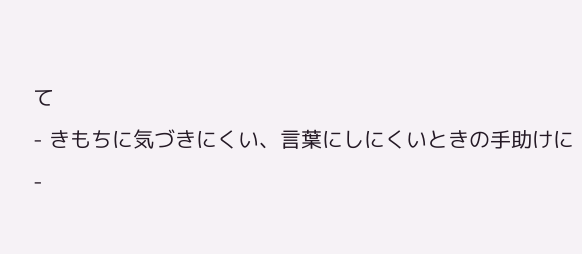て
- きもちに気づきにくい、言葉にしにくいときの手助けに
-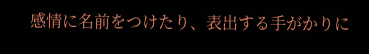感情に名前をつけたり、表出する手がかりに